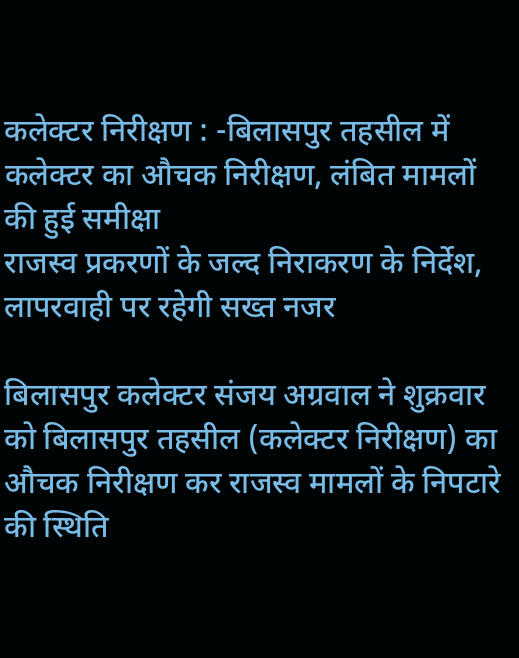कलेक्टर निरीक्षण : -बिलासपुर तहसील में कलेक्टर का औचक निरीक्षण, लंबित मामलों की हुई समीक्षा
राजस्व प्रकरणों के जल्द निराकरण के निर्देश, लापरवाही पर रहेगी सख्त नजर

बिलासपुर कलेक्टर संजय अग्रवाल ने शुक्रवार को बिलासपुर तहसील (कलेक्टर निरीक्षण) का औचक निरीक्षण कर राजस्व मामलों के निपटारे की स्थिति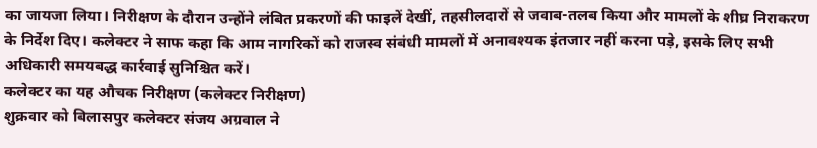का जायजा लिया। निरीक्षण के दौरान उन्होंने लंबित प्रकरणों की फाइलें देखीं, तहसीलदारों से जवाब-तलब किया और मामलों के शीघ्र निराकरण के निर्देश दिए। कलेक्टर ने साफ कहा कि आम नागरिकों को राजस्व संबंधी मामलों में अनावश्यक इंतजार नहीं करना पड़े, इसके लिए सभी अधिकारी समयबद्ध कार्रवाई सुनिश्चित करें।
कलेक्टर का यह औचक निरीक्षण (कलेक्टर निरीक्षण)
शुक्रवार को बिलासपुर कलेक्टर संजय अग्रवाल ने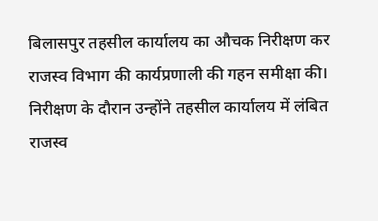बिलासपुर तहसील कार्यालय का औचक निरीक्षण कर राजस्व विभाग की कार्यप्रणाली की गहन समीक्षा की। निरीक्षण के दौरान उन्होंने तहसील कार्यालय में लंबित राजस्व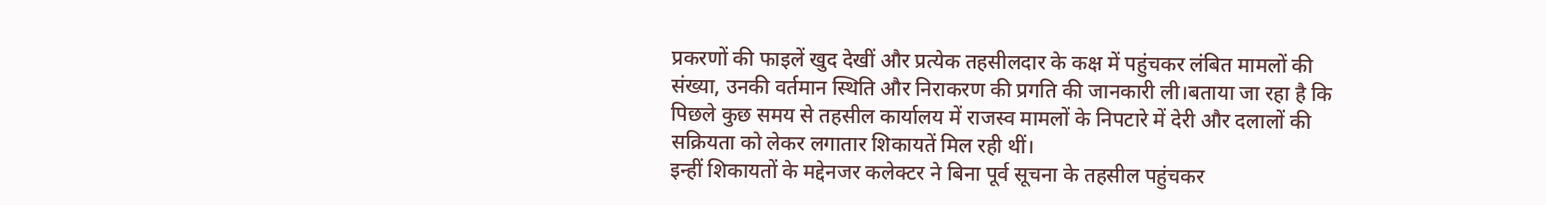प्रकरणों की फाइलें खुद देखीं और प्रत्येक तहसीलदार के कक्ष में पहुंचकर लंबित मामलों की संख्या, उनकी वर्तमान स्थिति और निराकरण की प्रगति की जानकारी ली।बताया जा रहा है कि पिछले कुछ समय से तहसील कार्यालय में राजस्व मामलों के निपटारे में देरी और दलालों की सक्रियता को लेकर लगातार शिकायतें मिल रही थीं।
इन्हीं शिकायतों के मद्देनजर कलेक्टर ने बिना पूर्व सूचना के तहसील पहुंचकर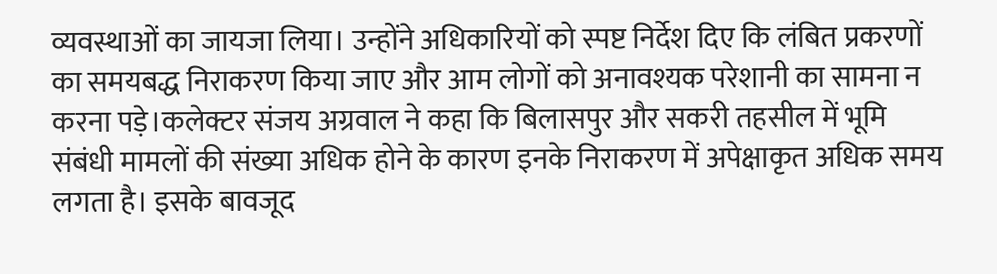व्यवस्थाओं का जायजा लिया। उन्होंने अधिकारियों को स्पष्ट निर्देश दिए कि लंबित प्रकरणों का समयबद्ध निराकरण किया जाए और आम लोगों को अनावश्यक परेशानी का सामना न करना पड़े।कलेक्टर संजय अग्रवाल ने कहा कि बिलासपुर और सकरी तहसील में भूमि संबंधी मामलों की संख्या अधिक होने के कारण इनके निराकरण में अपेक्षाकृत अधिक समय लगता है। इसके बावजूद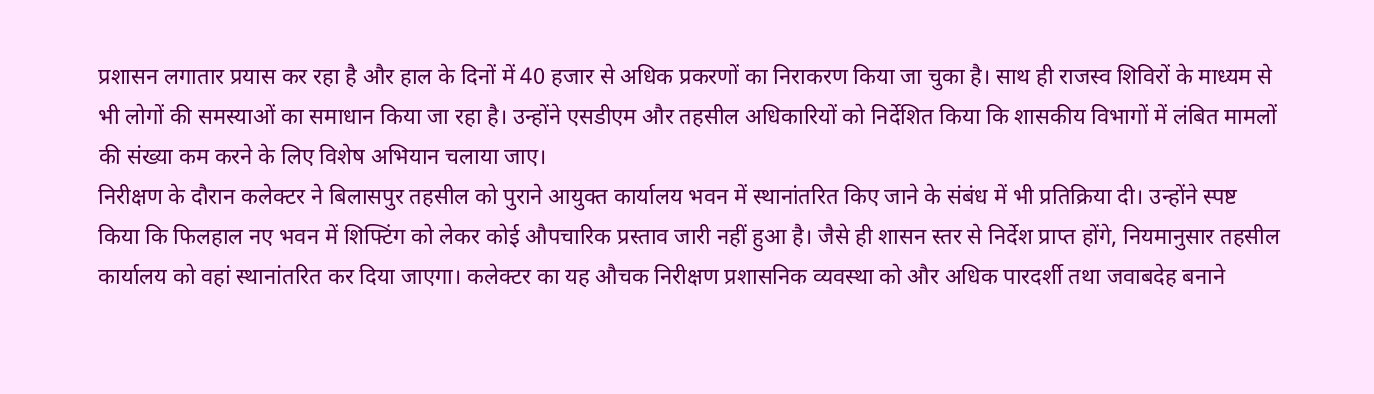प्रशासन लगातार प्रयास कर रहा है और हाल के दिनों में 40 हजार से अधिक प्रकरणों का निराकरण किया जा चुका है। साथ ही राजस्व शिविरों के माध्यम से भी लोगों की समस्याओं का समाधान किया जा रहा है। उन्होंने एसडीएम और तहसील अधिकारियों को निर्देशित किया कि शासकीय विभागों में लंबित मामलों की संख्या कम करने के लिए विशेष अभियान चलाया जाए।
निरीक्षण के दौरान कलेक्टर ने बिलासपुर तहसील को पुराने आयुक्त कार्यालय भवन में स्थानांतरित किए जाने के संबंध में भी प्रतिक्रिया दी। उन्होंने स्पष्ट किया कि फिलहाल नए भवन में शिफ्टिंग को लेकर कोई औपचारिक प्रस्ताव जारी नहीं हुआ है। जैसे ही शासन स्तर से निर्देश प्राप्त होंगे, नियमानुसार तहसील कार्यालय को वहां स्थानांतरित कर दिया जाएगा। कलेक्टर का यह औचक निरीक्षण प्रशासनिक व्यवस्था को और अधिक पारदर्शी तथा जवाबदेह बनाने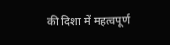की दिशा में महत्वपूर्ण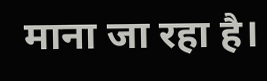माना जा रहा है।